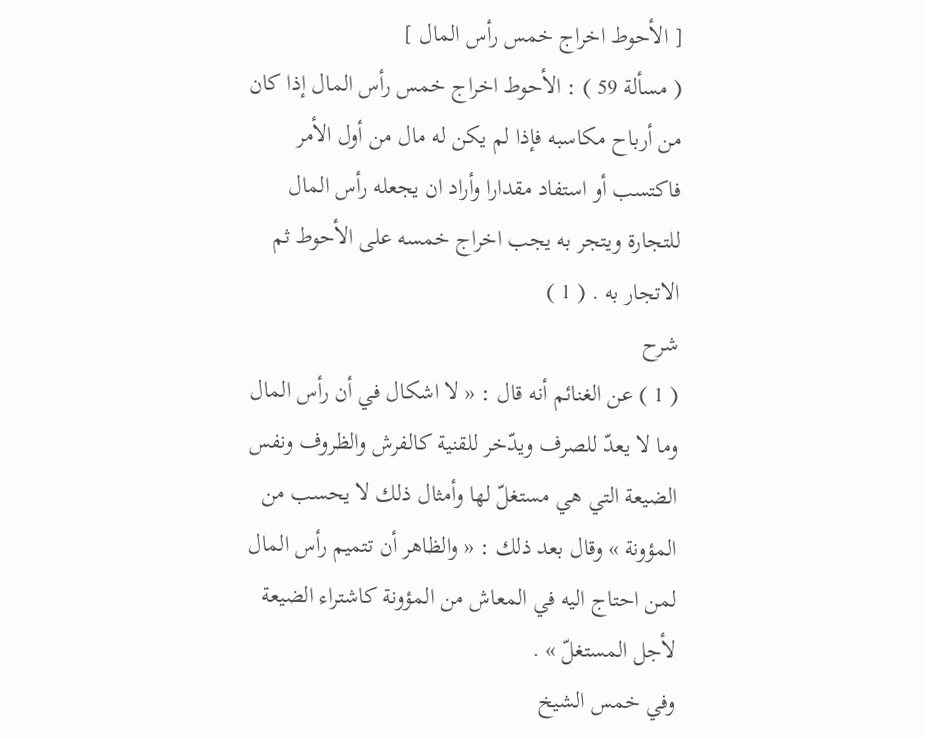[ الأحوط اخراج خمس رأس المال ]
( مسألة 59 ) : الأحوط اخراج خمس رأس المال إذا كان من أرباح مكاسبه فإذا لم يكن له مال من أول الأمر فاكتسب أو استفاد مقدارا وأراد ان يجعله رأس المال للتجارة ويتجر به يجب اخراج خمسه على الأحوط ثم الاتجار به . ( 1 )
شرح
( 1 ) عن الغنائم أنه قال : « لا اشكال في أن رأس المال وما لا يعدّ للصرف ويدّخر للقنية كالفرش والظروف ونفس الضيعة التي هي مستغلّ لها وأمثال ذلك لا يحسب من المؤونة » وقال بعد ذلك : « والظاهر أن تتميم رأس المال لمن احتاج اليه في المعاش من المؤونة كاشتراء الضيعة لأجل المستغلّ » .
وفي خمس الشيخ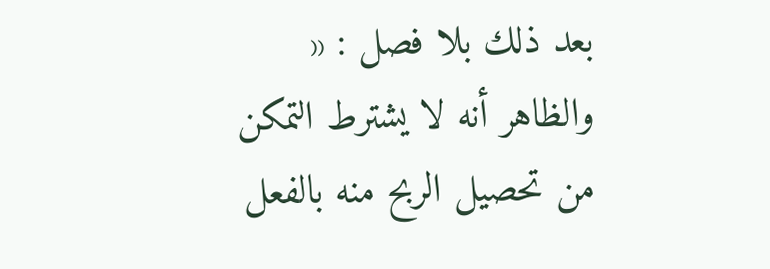بعد ذلك بلا فصل : « والظاهر أنه لا يشترط التمكن من تحصيل الربح منه بالفعل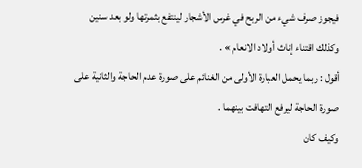فيجوز صرف شيء من الربح في غرس الأشجار لينتفع بثمرتها ولو بعد سنين وكذلك اقتناء إناث أولاد الانعام » .
أقول : ربما يحمل العبارة الأولى من الغنائم على صورة عدم الحاجة والثانية على صورة الحاجة ليرفع التهافت بينهما .
وكيف كان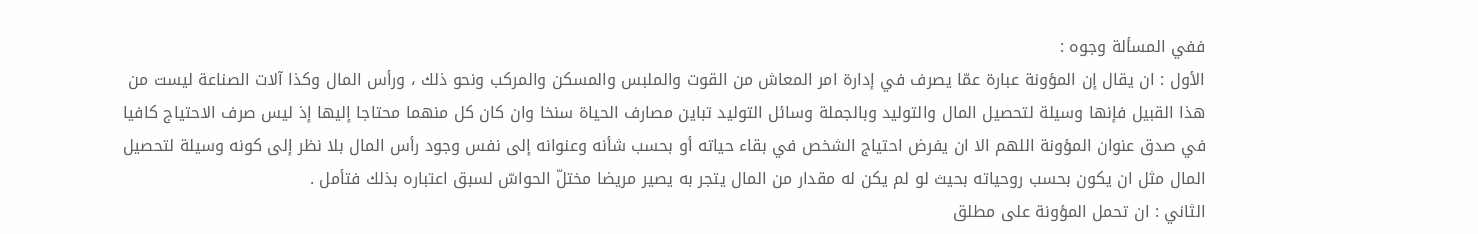ففي المسألة وجوه :
الأول : ان يقال إن المؤونة عبارة عمّا يصرف في إدارة امر المعاش من القوت والملبس والمسكن والمركب ونحو ذلك ، ورأس المال وكذا آلات الصناعة ليست من هذا القبيل فإنها وسيلة لتحصيل المال والتوليد وبالجملة وسائل التوليد تباين مصارف الحياة سنخا وان كان كل منهما محتاجا إليها إذ ليس صرف الاحتياج كافيا في صدق عنوان المؤونة اللهم الا ان يفرض احتياج الشخص في بقاء حياته أو بحسب شأنه وعنوانه إلى نفس وجود رأس المال بلا نظر إلى كونه وسيلة لتحصيل المال مثل ان يكون بحسب روحياته بحيث لو لم يكن له مقدار من المال يتجر به يصير مريضا مختلّ الحواسّ لسبق اعتباره بذلك فتأمل .
الثاني : ان تحمل المؤونة على مطلق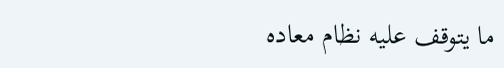ما يتوقف عليه نظام معاده